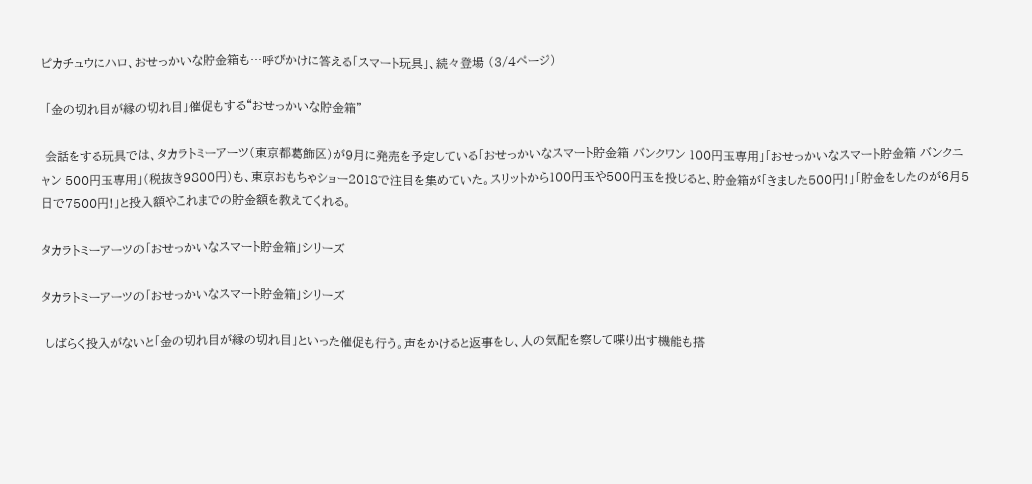ピカチュウにハロ、おせっかいな貯金箱も…呼びかけに答える「スマート玩具」、続々登場 (3/4ページ)

 「金の切れ目が縁の切れ目」催促もする“おせっかいな貯金箱”

 会話をする玩具では、タカラトミーアーツ(東京都葛飾区)が9月に発売を予定している「おせっかいなスマート貯金箱 バンクワン 100円玉専用」「おせっかいなスマート貯金箱 バンクニャン 500円玉専用」(税抜き9800円)も、東京おもちゃショー2018で注目を集めていた。スリットから100円玉や500円玉を投じると、貯金箱が「きました500円!」「貯金をしたのが6月5日で7500円!」と投入額やこれまでの貯金額を教えてくれる。

タカラトミーアーツの「おせっかいなスマート貯金箱」シリーズ

タカラトミーアーツの「おせっかいなスマート貯金箱」シリーズ

 しばらく投入がないと「金の切れ目が縁の切れ目」といった催促も行う。声をかけると返事をし、人の気配を察して喋り出す機能も搭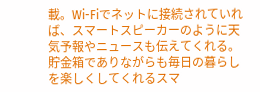載。Wi-Fiでネットに接続されていれば、スマートスピーカーのように天気予報やニュースも伝えてくれる。貯金箱でありながらも毎日の暮らしを楽しくしてくれるスマ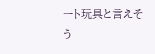ート玩具と言えそう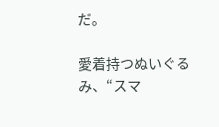だ。

愛着持つぬいぐるみ、“スマ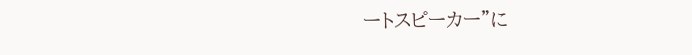ートスピーカー”に